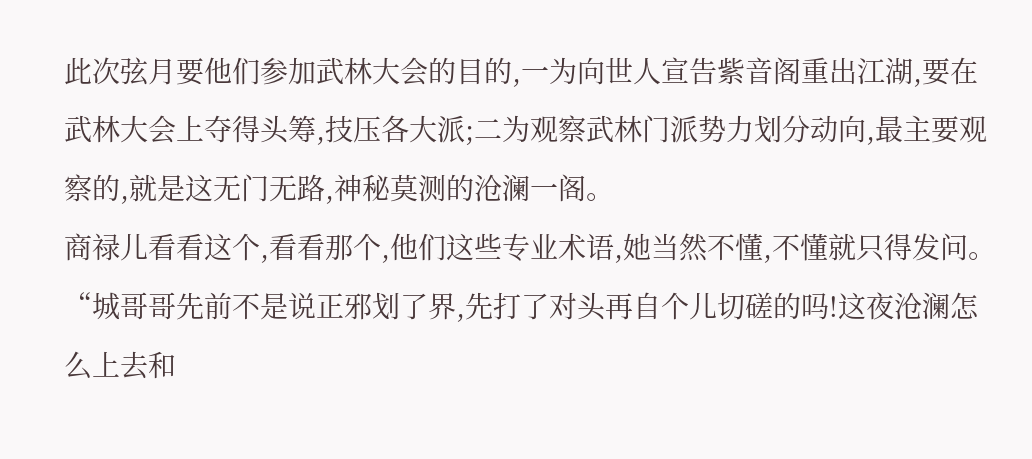此次弦月要他们参加武林大会的目的,一为向世人宣告紫音阁重出江湖,要在武林大会上夺得头筹,技压各大派;二为观察武林门派势力划分动向,最主要观察的,就是这无门无路,神秘莫测的沧澜一阁。
商禄儿看看这个,看看那个,他们这些专业术语,她当然不懂,不懂就只得发问。
“城哥哥先前不是说正邪划了界,先打了对头再自个儿切磋的吗!这夜沧澜怎么上去和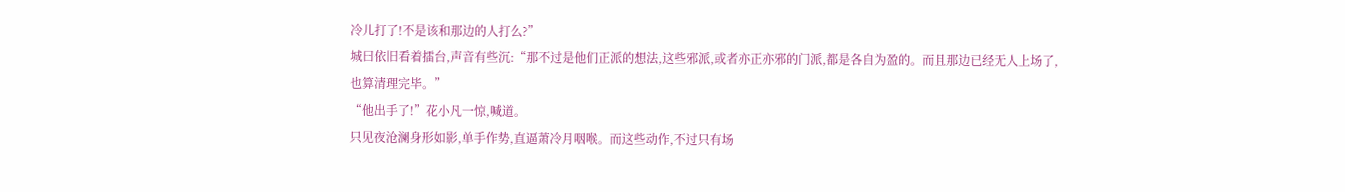冷儿打了!不是该和那边的人打么?”
城曰依旧看着擂台,声音有些沉:“那不过是他们正派的想法,这些邪派,或者亦正亦邪的门派,都是各自为盈的。而且那边已经无人上场了,也算清理完毕。”
“他出手了!”花小凡一惊,喊道。
只见夜沧澜身形如影,单手作势,直逼萧冷月咽喉。而这些动作,不过只有场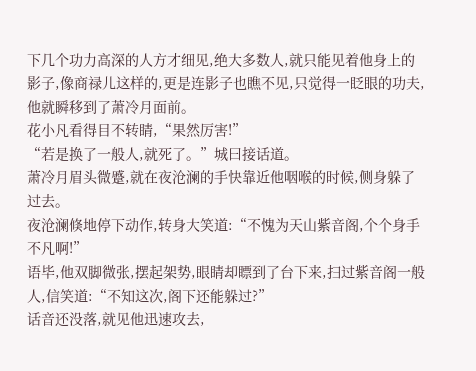下几个功力高深的人方才细见,绝大多数人,就只能见着他身上的影子,像商禄儿这样的,更是连影子也瞧不见,只觉得一眨眼的功夫,他就瞬移到了萧冷月面前。
花小凡看得目不转睛,“果然厉害!”
“若是换了一般人,就死了。”城曰接话道。
萧冷月眉头微蹙,就在夜沧澜的手快靠近他咽喉的时候,侧身躲了过去。
夜沧澜倏地停下动作,转身大笑道:“不愧为天山紫音阁,个个身手不凡啊!”
语毕,他双脚微张,摆起架势,眼睛却瞟到了台下来,扫过紫音阁一般人,信笑道:“不知这次,阁下还能躲过?”
话音还没落,就见他迅速攻去,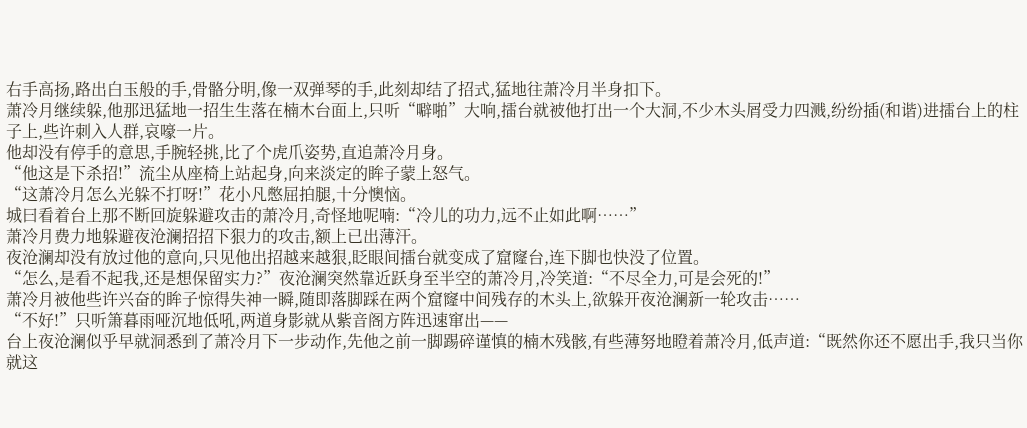右手高扬,路出白玉般的手,骨骼分明,像一双弹琴的手,此刻却结了招式,猛地往萧冷月半身扣下。
萧冷月继续躲,他那迅猛地一招生生落在楠木台面上,只听“噼啪”大响,擂台就被他打出一个大洞,不少木头屑受力四溅,纷纷插(和谐)进擂台上的柱子上,些许刺入人群,哀嚎一片。
他却没有停手的意思,手腕轻挑,比了个虎爪姿势,直追萧冷月身。
“他这是下杀招!”流尘从座椅上站起身,向来淡定的眸子蒙上怒气。
“这萧冷月怎么光躲不打呀!”花小凡憋屈拍腿,十分懊恼。
城曰看着台上那不断回旋躲避攻击的萧冷月,奇怪地呢喃:“冷儿的功力,远不止如此啊……”
萧冷月费力地躲避夜沧澜招招下狠力的攻击,额上已出薄汗。
夜沧澜却没有放过他的意向,只见他出招越来越狠,眨眼间擂台就变成了窟窿台,连下脚也快没了位置。
“怎么,是看不起我,还是想保留实力?”夜沧澜突然靠近跃身至半空的萧冷月,冷笑道:“不尽全力,可是会死的!”
萧冷月被他些许兴奋的眸子惊得失神一瞬,随即落脚踩在两个窟窿中间残存的木头上,欲躲开夜沧澜新一轮攻击……
“不好!”只听箫暮雨哑沉地低吼,两道身影就从紫音阁方阵迅速窜出——
台上夜沧澜似乎早就洞悉到了萧冷月下一步动作,先他之前一脚踢碎谨慎的楠木残骸,有些薄努地瞪着萧冷月,低声道:“既然你还不愿出手,我只当你就这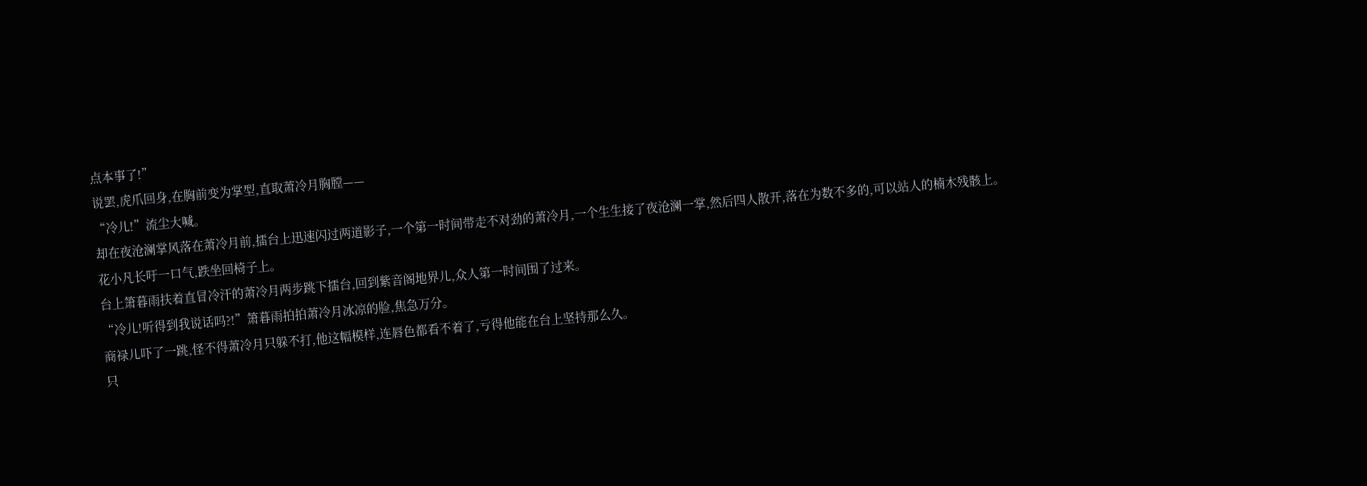点本事了!”
说罢,虎爪回身,在胸前变为掌型,直取萧冷月胸膛——
“冷儿!”流尘大喊。
却在夜沧澜掌风落在萧冷月前,擂台上迅速闪过两道影子,一个第一时间带走不对劲的萧冷月,一个生生接了夜沧澜一掌,然后四人散开,落在为数不多的,可以站人的楠木残骸上。
花小凡长吁一口气,跌坐回椅子上。
台上箫暮雨扶着直冒冷汗的萧冷月两步跳下擂台,回到紫音阁地界儿,众人第一时间围了过来。
“冷儿!听得到我说话吗?!”箫暮雨拍拍萧冷月冰凉的脸,焦急万分。
商禄儿吓了一跳,怪不得萧冷月只躲不打,他这幅模样,连唇色都看不着了,亏得他能在台上坚持那么久。
只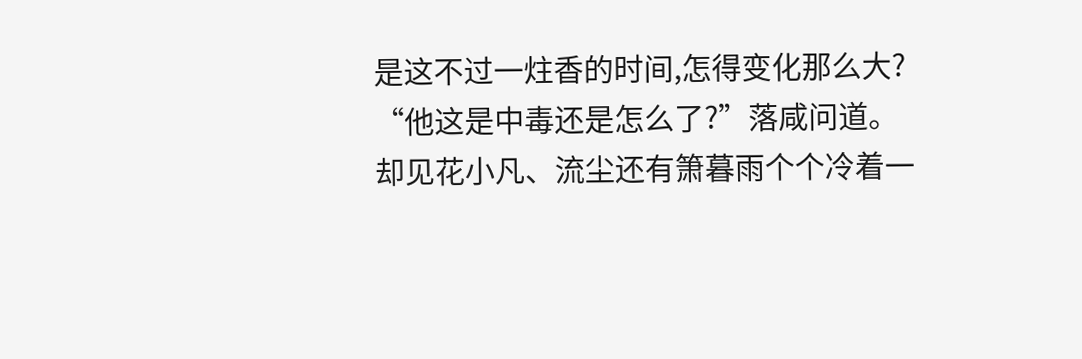是这不过一炷香的时间,怎得变化那么大?
“他这是中毒还是怎么了?”落咸问道。
却见花小凡、流尘还有箫暮雨个个冷着一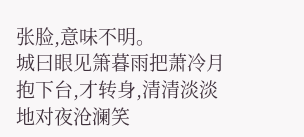张脸,意味不明。
城曰眼见箫暮雨把萧冷月抱下台,才转身,清清淡淡地对夜沧澜笑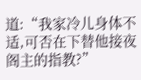道:“我家冷儿身体不适,可否在下替他接夜阁主的指教?”